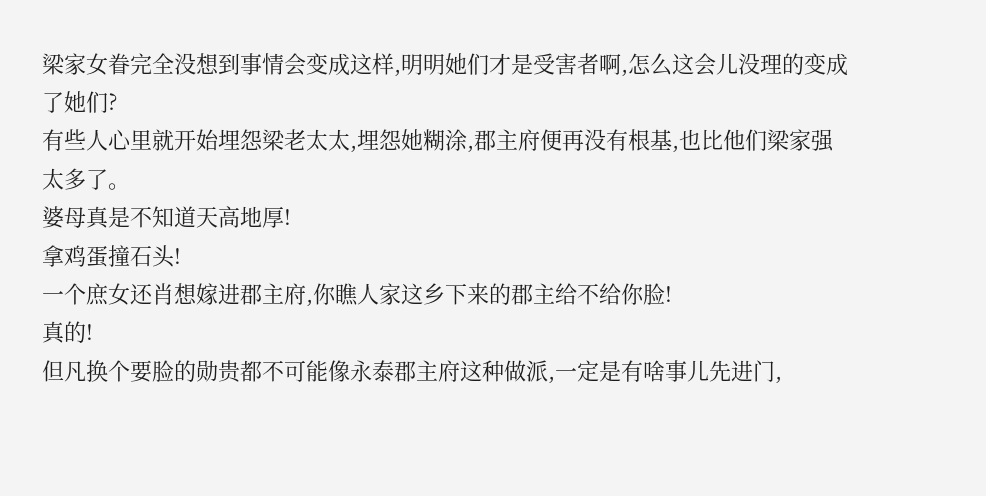梁家女眷完全没想到事情会变成这样,明明她们才是受害者啊,怎么这会儿没理的变成了她们?
有些人心里就开始埋怨梁老太太,埋怨她糊涂,郡主府便再没有根基,也比他们梁家强太多了。
婆母真是不知道天高地厚!
拿鸡蛋撞石头!
一个庶女还肖想嫁进郡主府,你瞧人家这乡下来的郡主给不给你脸!
真的!
但凡换个要脸的勋贵都不可能像永泰郡主府这种做派,一定是有啥事儿先进门,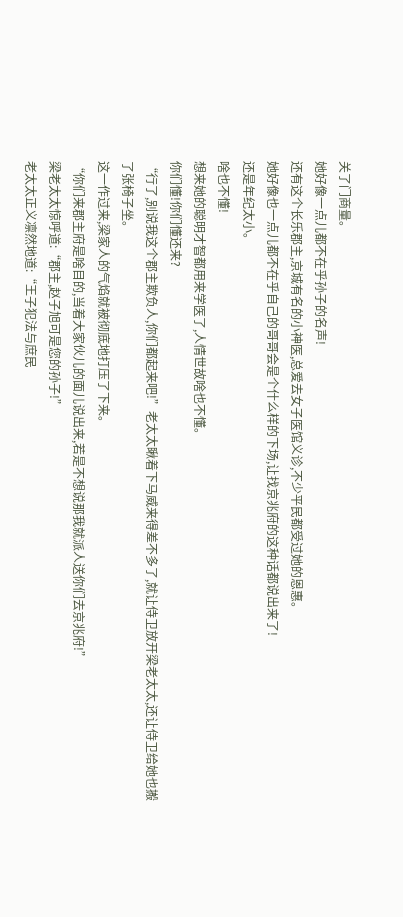关了门商量。
她好像一点儿都不在乎孙子的名声!
还有这个长乐郡主,京城有名的小神医,总爱去女子医馆义诊,不少平民都受过她的恩惠。
她好像也一点儿都不在乎自己的哥哥会是个什么样的下场,让找京兆府的这种话都说出来了!
还是年纪太小。
啥也不懂!
想来她的聪明才智都用来学医了,人情世故啥也不懂。
你们懂!你们懂还来?
“行了,别说我这个郡主欺负人,你们都起来吧!”老太太瞅着下马威来得差不多了,就让侍卫放开梁老太太,还让侍卫给她也搬了张椅子坐。
这一作过来,梁家人的气焰就被彻底地打压了下来。
“你们来郡主府是啥目的,当着大家伙儿的面儿说出来,若是不想说那我就派人送你们去京兆府!”
梁老太太惊呼道:“郡主,赵子旭可是您的孙子!”
老太太正义凛然地道:“王子犯法与庶民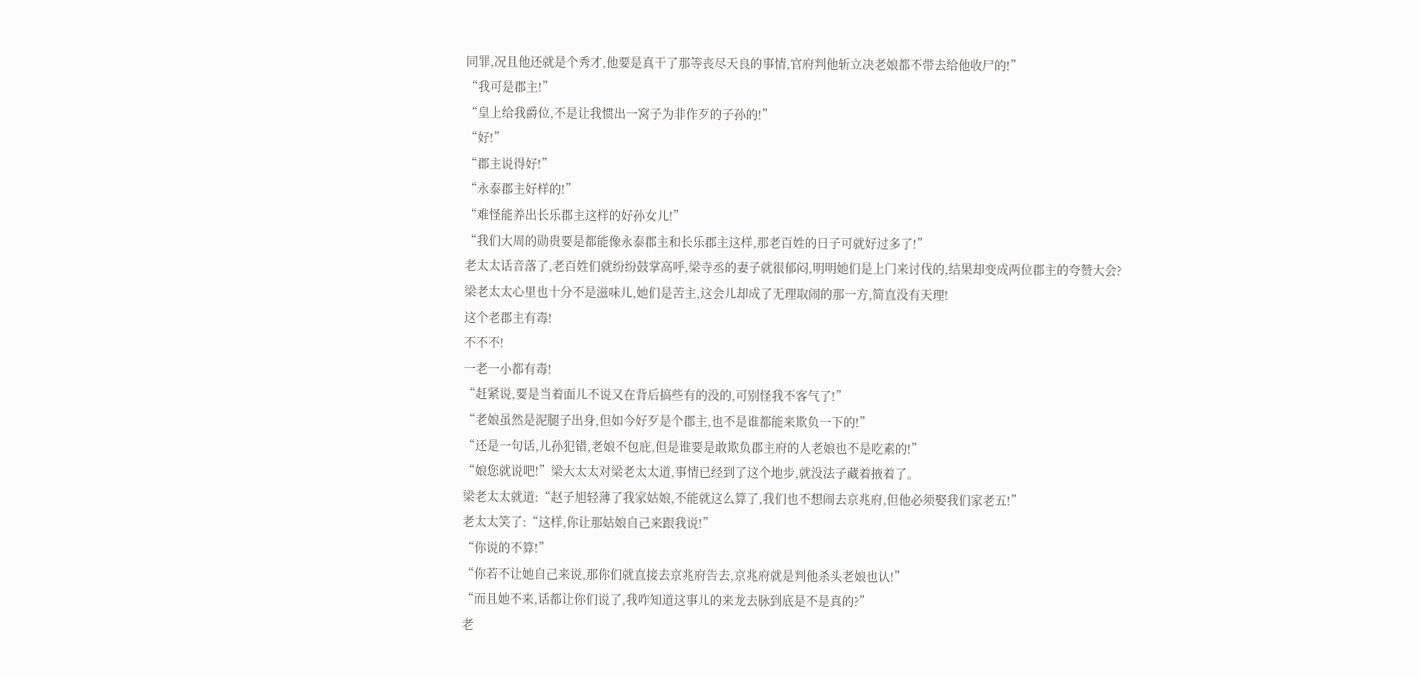同罪,况且他还就是个秀才,他要是真干了那等丧尽天良的事情,官府判他斩立决老娘都不带去给他收尸的!”
“我可是郡主!”
“皇上给我爵位,不是让我惯出一窝子为非作歹的子孙的!”
“好!”
“郡主说得好!”
“永泰郡主好样的!”
“难怪能养出长乐郡主这样的好孙女儿!”
“我们大周的勋贵要是都能像永泰郡主和长乐郡主这样,那老百姓的日子可就好过多了!”
老太太话音落了,老百姓们就纷纷鼓掌高呼,梁寺丞的妻子就很郁闷,明明她们是上门来讨伐的,结果却变成两位郡主的夸赞大会?
梁老太太心里也十分不是滋味儿,她们是苦主,这会儿却成了无理取闹的那一方,简直没有天理!
这个老郡主有毒!
不不不!
一老一小都有毒!
“赶紧说,要是当着面儿不说又在背后搞些有的没的,可别怪我不客气了!”
“老娘虽然是泥腿子出身,但如今好歹是个郡主,也不是谁都能来欺负一下的!”
“还是一句话,儿孙犯错,老娘不包庇,但是谁要是敢欺负郡主府的人老娘也不是吃素的!”
“娘您就说吧!”梁大太太对梁老太太道,事情已经到了这个地步,就没法子藏着掖着了。
梁老太太就道:“赵子旭轻薄了我家姑娘,不能就这么算了,我们也不想闹去京兆府,但他必须娶我们家老五!”
老太太笑了:“这样,你让那姑娘自己来跟我说!”
“你说的不算!”
“你若不让她自己来说,那你们就直接去京兆府告去,京兆府就是判他杀头老娘也认!”
“而且她不来,话都让你们说了,我咋知道这事儿的来龙去脉到底是不是真的?”
老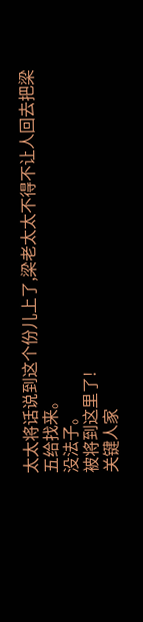太太将话说到这个份儿上了,梁老太太不得不让人回去把梁五给找来。
没法子。
被将到这里了!
关键人家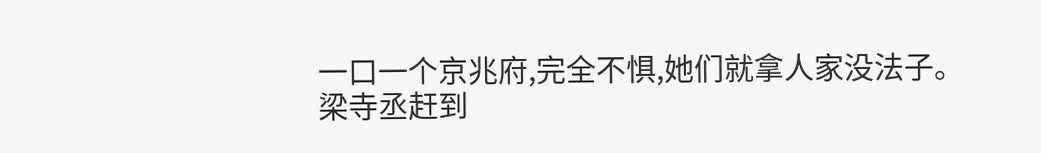一口一个京兆府,完全不惧,她们就拿人家没法子。
梁寺丞赶到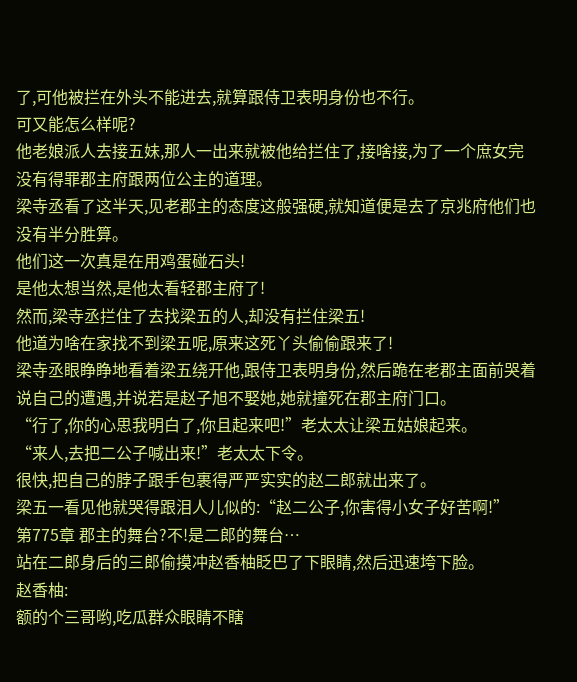了,可他被拦在外头不能进去,就算跟侍卫表明身份也不行。
可又能怎么样呢?
他老娘派人去接五妹,那人一出来就被他给拦住了,接啥接,为了一个庶女完没有得罪郡主府跟两位公主的道理。
梁寺丞看了这半天,见老郡主的态度这般强硬,就知道便是去了京兆府他们也没有半分胜算。
他们这一次真是在用鸡蛋碰石头!
是他太想当然,是他太看轻郡主府了!
然而,梁寺丞拦住了去找梁五的人,却没有拦住梁五!
他道为啥在家找不到梁五呢,原来这死丫头偷偷跟来了!
梁寺丞眼睁睁地看着梁五绕开他,跟侍卫表明身份,然后跪在老郡主面前哭着说自己的遭遇,并说若是赵子旭不娶她,她就撞死在郡主府门口。
“行了,你的心思我明白了,你且起来吧!”老太太让梁五姑娘起来。
“来人,去把二公子喊出来!”老太太下令。
很快,把自己的脖子跟手包裹得严严实实的赵二郎就出来了。
梁五一看见他就哭得跟泪人儿似的:“赵二公子,你害得小女子好苦啊!”
第775章 郡主的舞台?不!是二郎的舞台…
站在二郎身后的三郎偷摸冲赵香柚眨巴了下眼睛,然后迅速垮下脸。
赵香柚:
额的个三哥哟,吃瓜群众眼睛不瞎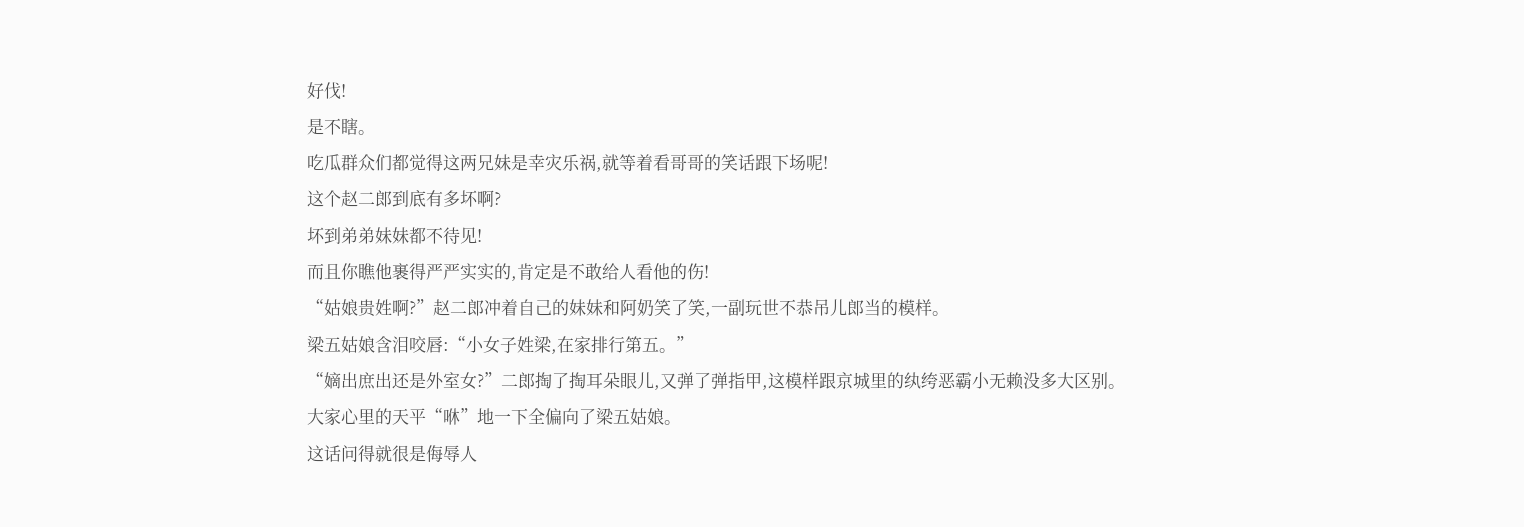好伐!
是不瞎。
吃瓜群众们都觉得这两兄妹是幸灾乐祸,就等着看哥哥的笑话跟下场呢!
这个赵二郎到底有多坏啊?
坏到弟弟妹妹都不待见!
而且你瞧他裹得严严实实的,肯定是不敢给人看他的伤!
“姑娘贵姓啊?”赵二郎冲着自己的妹妹和阿奶笑了笑,一副玩世不恭吊儿郎当的模样。
梁五姑娘含泪咬唇:“小女子姓梁,在家排行第五。”
“嫡出庶出还是外室女?”二郎掏了掏耳朵眼儿,又弹了弹指甲,这模样跟京城里的纨绔恶霸小无赖没多大区别。
大家心里的天平“咻”地一下全偏向了梁五姑娘。
这话问得就很是侮辱人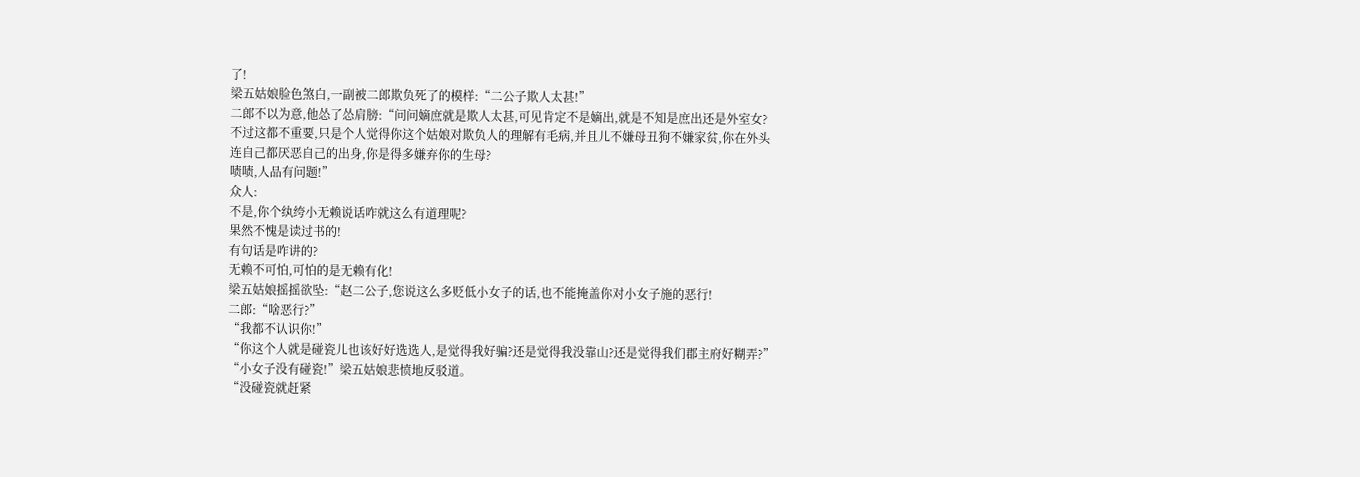了!
梁五姑娘脸色煞白,一副被二郎欺负死了的模样:“二公子欺人太甚!”
二郎不以为意,他怂了怂肩膀:“问问嫡庶就是欺人太甚,可见肯定不是嫡出,就是不知是庶出还是外室女?
不过这都不重要,只是个人觉得你这个姑娘对欺负人的理解有毛病,并且儿不嫌母丑狗不嫌家贫,你在外头连自己都厌恶自己的出身,你是得多嫌弃你的生母?
啧啧,人品有问题!”
众人:
不是,你个纨绔小无赖说话咋就这么有道理呢?
果然不愧是读过书的!
有句话是咋讲的?
无赖不可怕,可怕的是无赖有化!
梁五姑娘摇摇欲坠:“赵二公子,您说这么多贬低小女子的话,也不能掩盖你对小女子施的恶行!
二郎:“啥恶行?”
“我都不认识你!”
“你这个人就是碰瓷儿也该好好选选人,是觉得我好骗?还是觉得我没靠山?还是觉得我们郡主府好糊弄?”
“小女子没有碰瓷!”梁五姑娘悲愤地反驳道。
“没碰瓷就赶紧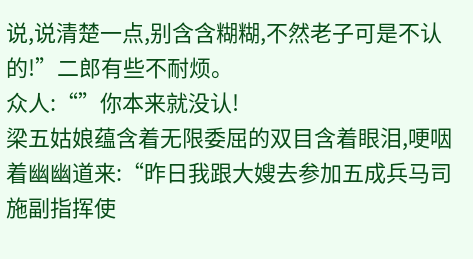说,说清楚一点,别含含糊糊,不然老子可是不认的!”二郎有些不耐烦。
众人:“”你本来就没认!
梁五姑娘蕴含着无限委屈的双目含着眼泪,哽咽着幽幽道来:“昨日我跟大嫂去参加五成兵马司施副指挥使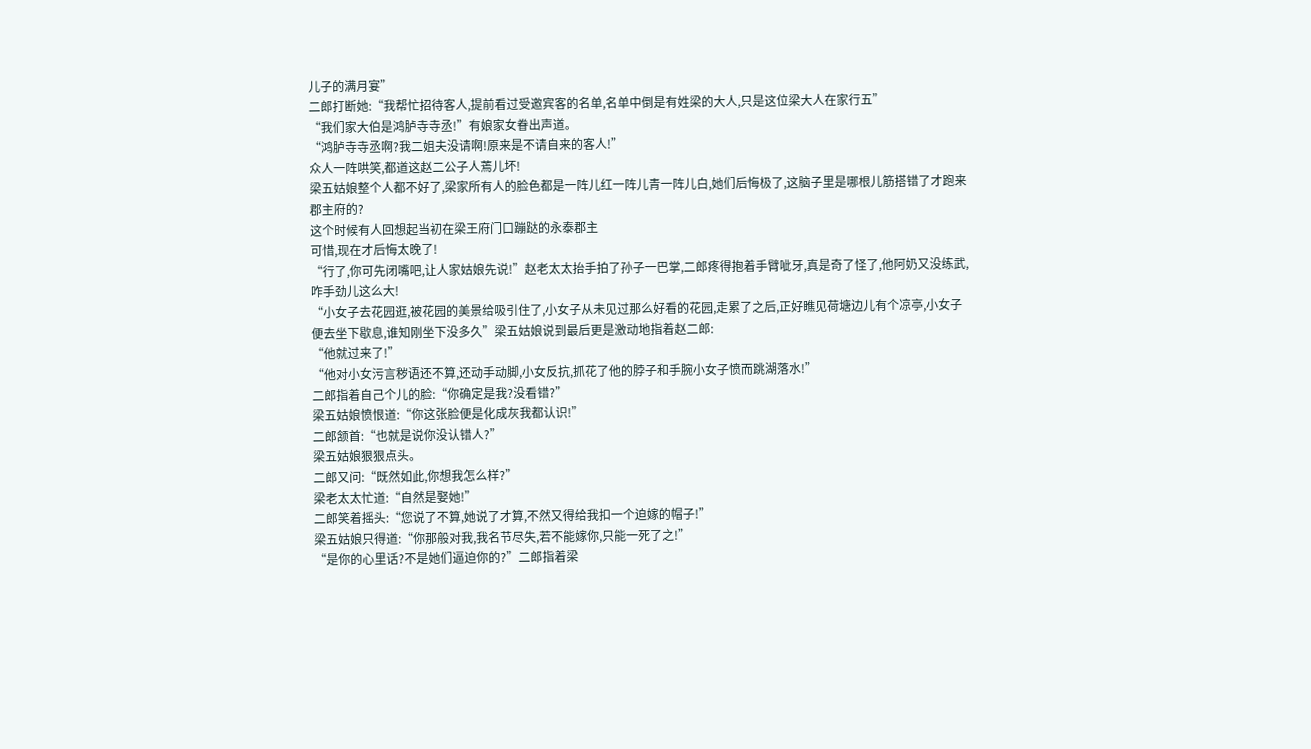儿子的满月宴”
二郎打断她:“我帮忙招待客人,提前看过受邀宾客的名单,名单中倒是有姓梁的大人,只是这位梁大人在家行五”
“我们家大伯是鸿胪寺寺丞!”有娘家女眷出声道。
“鸿胪寺寺丞啊?我二姐夫没请啊!原来是不请自来的客人!”
众人一阵哄笑,都道这赵二公子人蔫儿坏!
梁五姑娘整个人都不好了,梁家所有人的脸色都是一阵儿红一阵儿青一阵儿白,她们后悔极了,这脑子里是哪根儿筋搭错了才跑来郡主府的?
这个时候有人回想起当初在梁王府门口蹦跶的永泰郡主
可惜,现在才后悔太晚了!
“行了,你可先闭嘴吧,让人家姑娘先说!”赵老太太抬手拍了孙子一巴掌,二郎疼得抱着手臂呲牙,真是奇了怪了,他阿奶又没练武,咋手劲儿这么大!
“小女子去花园逛,被花园的美景给吸引住了,小女子从未见过那么好看的花园,走累了之后,正好瞧见荷塘边儿有个凉亭,小女子便去坐下歇息,谁知刚坐下没多久”梁五姑娘说到最后更是激动地指着赵二郎:
“他就过来了!”
“他对小女污言秽语还不算,还动手动脚,小女反抗,抓花了他的脖子和手腕小女子愤而跳湖落水!”
二郎指着自己个儿的脸:“你确定是我?没看错?”
梁五姑娘愤恨道:“你这张脸便是化成灰我都认识!”
二郎颔首:“也就是说你没认错人?”
梁五姑娘狠狠点头。
二郎又问:“既然如此,你想我怎么样?”
梁老太太忙道:“自然是娶她!”
二郎笑着摇头:“您说了不算,她说了才算,不然又得给我扣一个迫嫁的帽子!”
梁五姑娘只得道:“你那般对我,我名节尽失,若不能嫁你,只能一死了之!”
“是你的心里话?不是她们逼迫你的?”二郎指着梁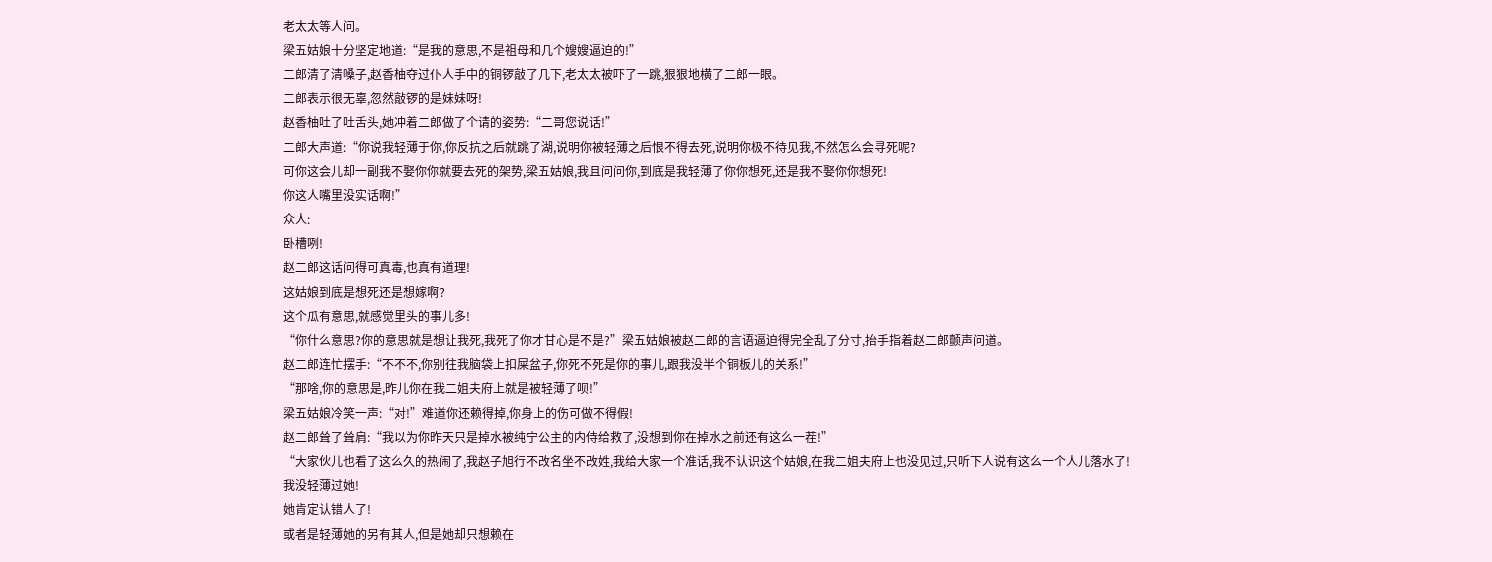老太太等人问。
梁五姑娘十分坚定地道:“是我的意思,不是祖母和几个嫂嫂逼迫的!”
二郎清了清嗓子,赵香柚夺过仆人手中的铜锣敲了几下,老太太被吓了一跳,狠狠地横了二郎一眼。
二郎表示很无辜,忽然敲锣的是妹妹呀!
赵香柚吐了吐舌头,她冲着二郎做了个请的姿势:“二哥您说话!”
二郎大声道:“你说我轻薄于你,你反抗之后就跳了湖,说明你被轻薄之后恨不得去死,说明你极不待见我,不然怎么会寻死呢?
可你这会儿却一副我不娶你你就要去死的架势,梁五姑娘,我且问问你,到底是我轻薄了你你想死,还是我不娶你你想死!
你这人嘴里没实话啊!”
众人:
卧槽咧!
赵二郎这话问得可真毒,也真有道理!
这姑娘到底是想死还是想嫁啊?
这个瓜有意思,就感觉里头的事儿多!
“你什么意思?你的意思就是想让我死,我死了你才甘心是不是?”梁五姑娘被赵二郎的言语逼迫得完全乱了分寸,抬手指着赵二郎颤声问道。
赵二郎连忙摆手:“不不不,你别往我脑袋上扣屎盆子,你死不死是你的事儿,跟我没半个铜板儿的关系!”
“那啥,你的意思是,昨儿你在我二姐夫府上就是被轻薄了呗!”
梁五姑娘冷笑一声:“对!”难道你还赖得掉,你身上的伤可做不得假!
赵二郎耸了耸肩:“我以为你昨天只是掉水被纯宁公主的内侍给救了,没想到你在掉水之前还有这么一茬!”
“大家伙儿也看了这么久的热闹了,我赵子旭行不改名坐不改姓,我给大家一个准话,我不认识这个姑娘,在我二姐夫府上也没见过,只听下人说有这么一个人儿落水了!
我没轻薄过她!
她肯定认错人了!
或者是轻薄她的另有其人,但是她却只想赖在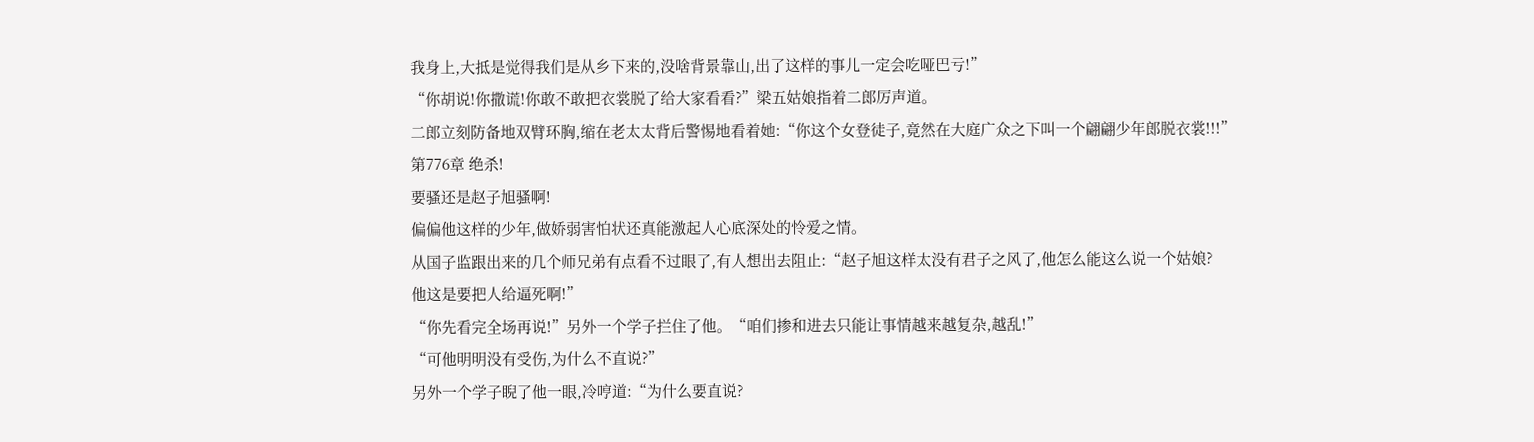我身上,大抵是觉得我们是从乡下来的,没啥背景靠山,出了这样的事儿一定会吃哑巴亏!”
“你胡说!你撒谎!你敢不敢把衣裳脱了给大家看看?”梁五姑娘指着二郎厉声道。
二郎立刻防备地双臂环胸,缩在老太太背后警惕地看着她:“你这个女登徒子,竟然在大庭广众之下叫一个翩翩少年郎脱衣裳!!!”
第776章 绝杀!
要骚还是赵子旭骚啊!
偏偏他这样的少年,做娇弱害怕状还真能激起人心底深处的怜爱之情。
从国子监跟出来的几个师兄弟有点看不过眼了,有人想出去阻止:“赵子旭这样太没有君子之风了,他怎么能这么说一个姑娘?
他这是要把人给逼死啊!”
“你先看完全场再说!”另外一个学子拦住了他。“咱们掺和进去只能让事情越来越复杂,越乱!”
“可他明明没有受伤,为什么不直说?”
另外一个学子睨了他一眼,冷哼道:“为什么要直说?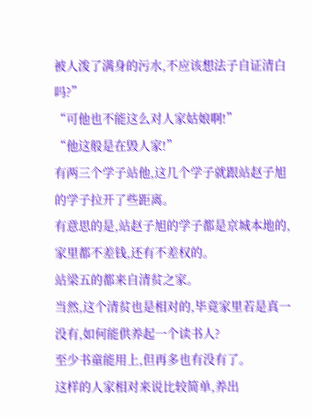被人泼了满身的污水,不应该想法子自证清白吗?”
“可他也不能这么对人家姑娘啊!”
“他这般是在毁人家!”
有两三个学子站他,这几个学子就跟站赵子旭的学子拉开了些距离。
有意思的是,站赵子旭的学子都是京城本地的,家里都不差钱,还有不差权的。
站梁五的都来自清贫之家。
当然,这个清贫也是相对的,毕竟家里若是真一没有,如何能供养起一个读书人?
至少书童能用上,但再多也有没有了。
这样的人家相对来说比较简单,养出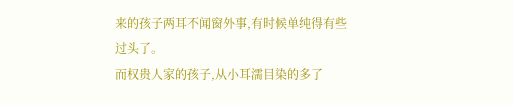来的孩子两耳不闻窗外事,有时候单纯得有些过头了。
而权贵人家的孩子,从小耳濡目染的多了